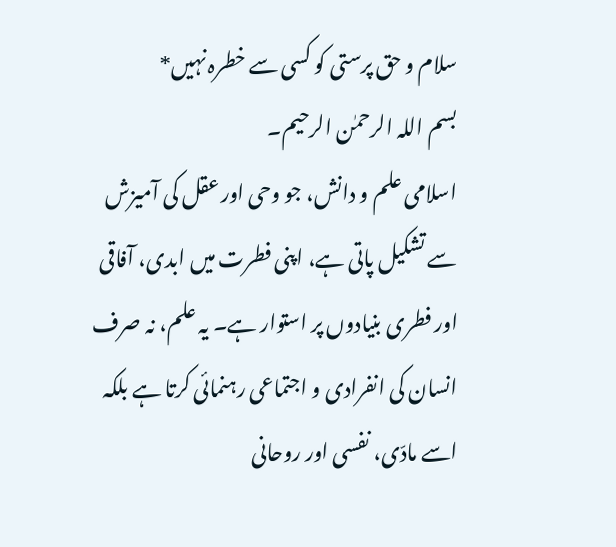سلام و حق پرستی کو کسی سے خطرہ نہیں*
بسم اللہ الرحمٰن الرحیم۔
اسلامی علم و دانش، جو وحی اور عقل کی آمیزش سے تشکیل پاتی ہے، اپنی فطرت میں ابدی، آفاقی اور فطری بنیادوں پر استوار ہے۔ یہ علم، نہ صرف انسان کی انفرادی و اجتماعی رہنمائی کرتا ہے بلکہ اسے مادّی، نفسی اور روحانی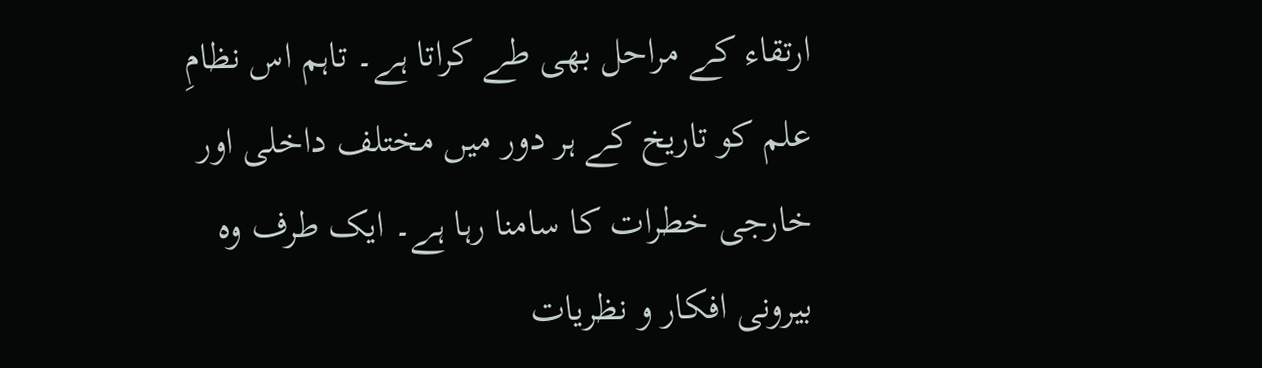ارتقاء کے مراحل بھی طے کراتا ہے۔ تاہم اس نظامِ علم کو تاریخ کے ہر دور میں مختلف داخلی اور خارجی خطرات کا سامنا رہا ہے۔ ایک طرف وہ بیرونی افکار و نظریات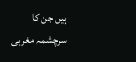ہیں جن کا سرچشمہ مغربی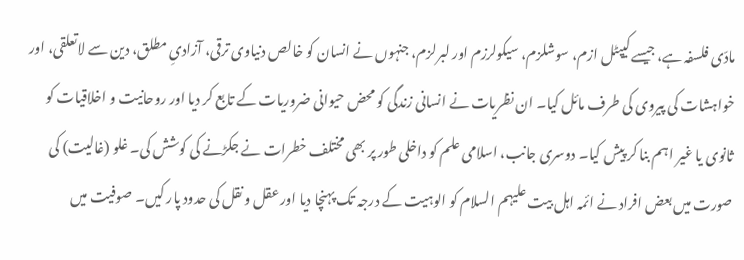مادّی فلسفہ ہے، جیسے کیپٹل ازم، سوشلزم، سیکولرزم اور لبرلزم، جنہوں نے انسان کو خالص دنیاوی ترقی، آزادیِ مطلق، دین سے لاتعلقی، اور خواہشات کی پیروی کی طرف مائل کیا۔ ان نظریات نے انسانی زندگی کو محض حیوانی ضروریات کے تابع کر دیا اور روحانیت و اخلاقیات کو ثانوی یا غیر اہم بنا کر پیش کیا۔ دوسری جانب، اسلامی علم کو داخلی طور پر بھی مختلف خطرات نے جکڑنے کی کوشش کی۔ غلو (غالیت) کی صورت میں بعض افراد نے ائمہ اہل بیت علیہم السلام کو الوہیت کے درجہ تک پہنچا دیا اور عقل و نقل کی حدود پار کیں۔ صوفیت میں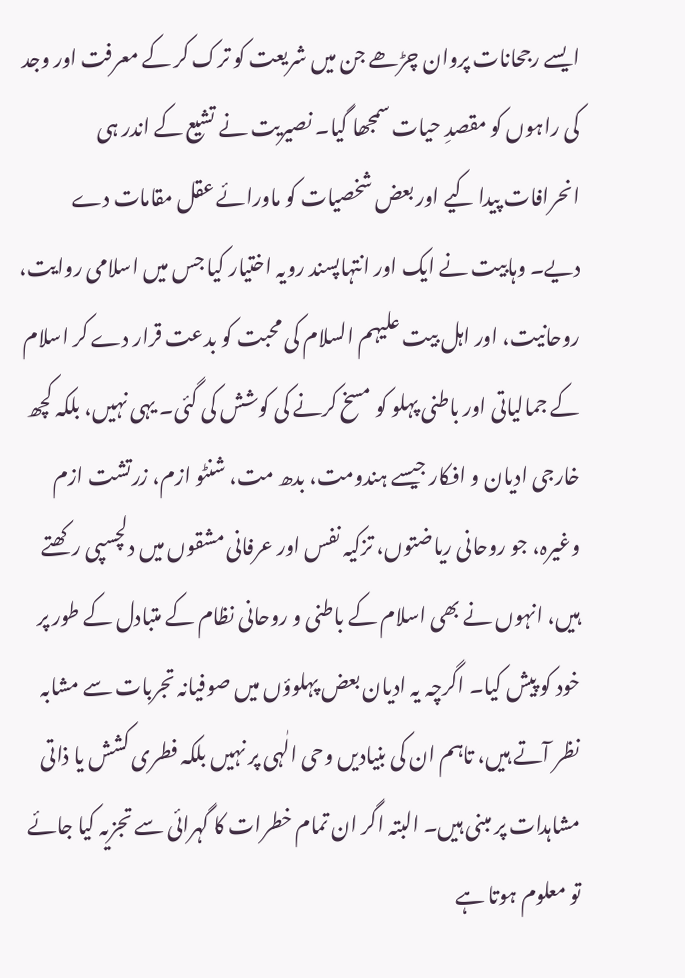ایسے رجحانات پروان چڑھے جن میں شریعت کو ترک کر کے معرفت اور وجد کی راہوں کو مقصدِ حیات سمجھا گیا۔ نصیریت نے تشیع کے اندر ہی انحرافات پیدا کیے اور بعض شخصیات کو ماورائے عقل مقامات دے دیے۔ وہابیت نے ایک اور انتہاپسند رویہ اختیار کیا جس میں اسلامی روایت، روحانیت، اور اہل بیت علیہم السلام کی محبت کو بدعت قرار دے کر اسلام کے جمالیاتی اور باطنی پہلو کو مسخ کرنے کی کوشش کی گئی۔ یہی نہیں، بلکہ کچھ خارجی ادیان و افکار جیسے ہندومت، بدھ مت، شنٹو ازم، زرتشت ازم وغیرہ، جو روحانی ریاضتوں، تزکیہ نفس اور عرفانی مشقوں میں دلچسپی رکھتے ہیں، انہوں نے بھی اسلام کے باطنی و روحانی نظام کے متبادل کے طور پر خود کو پیش کیا۔ اگرچہ یہ ادیان بعض پہلوؤں میں صوفیانہ تجربات سے مشابہ نظر آتے ہیں، تاہم ان کی بنیادیں وحی الٰہی پر نہیں بلکہ فطری کشش یا ذاتی مشاہدات پر مبنی ہیں۔ البتہ اگر ان تمام خطرات کا گہرائی سے تجزیہ کیا جائے تو معلوم ہوتا ہے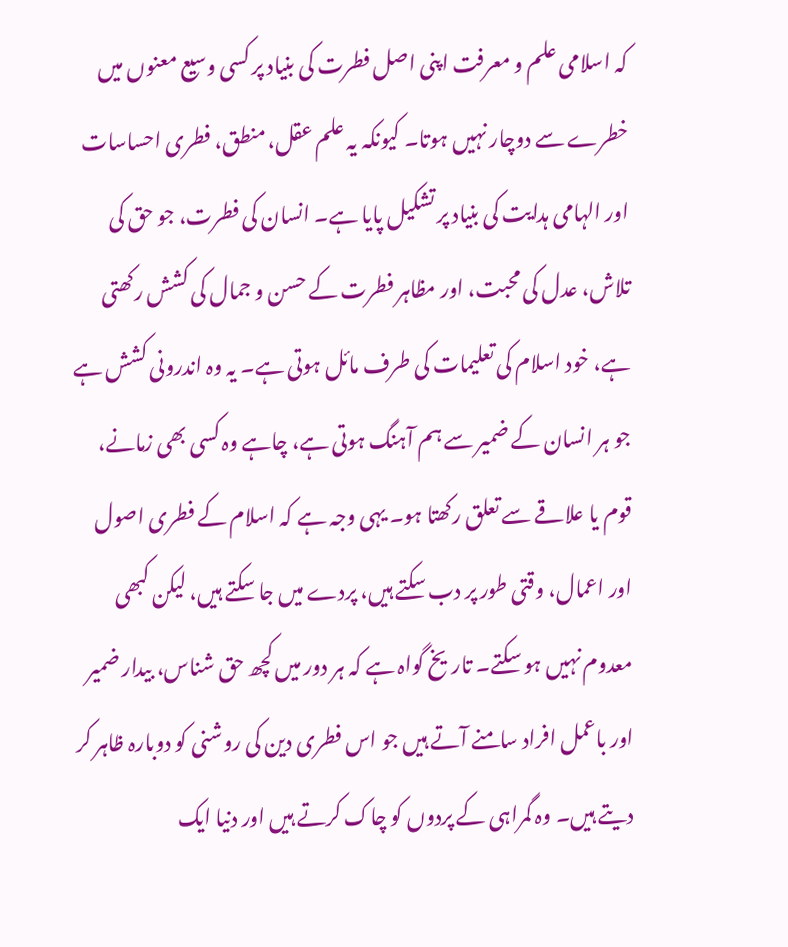کہ اسلامی علم و معرفت اپنی اصل فطرت کی بنیاد پر کسی وسیع معنوں میں خطرے سے دوچار نہیں ہوتا۔ کیونکہ یہ علم عقل، منطق، فطری احساسات اور الہامی ہدایت کی بنیاد پر تشکیل پایا ہے۔ انسان کی فطرت، جو حق کی تلاش، عدل کی محبت، اور مظاہر فطرت کے حسن و جمال کی کشش رکھتی ہے، خود اسلام کی تعلیمات کی طرف مائل ہوتی ہے۔ یہ وہ اندرونی کشش ہے جو ہر انسان کے ضمیر سے ہم آہنگ ہوتی ہے، چاہے وہ کسی بھی زمانے، قوم یا علاقے سے تعلق رکھتا ہو۔ یہی وجہ ہے کہ اسلام کے فطری اصول اور اعمال، وقتی طور پر دب سکتے ہیں، پردے میں جا سکتے ہیں، لیکن کبھی معدوم نہیں ہو سکتے۔ تاریخ گواہ ہے کہ ہر دور میں کچھ حق شناس، بیدار ضمیر اور باعمل افراد سامنے آتے ہیں جو اس فطری دین کی روشنی کو دوبارہ ظاہر کر دیتے ہیں۔ وہ گمراہی کے پردوں کو چاک کرتے ہیں اور دنیا ایک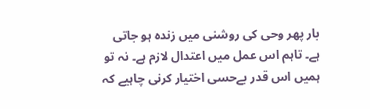بار پھر وحی کی روشنی میں زندہ ہو جاتی ہے۔ تاہم اس عمل میں اعتدال لازم ہے۔ نہ تو ہمیں اس قدر بےحسی اختیار کرنی چاہیے کہ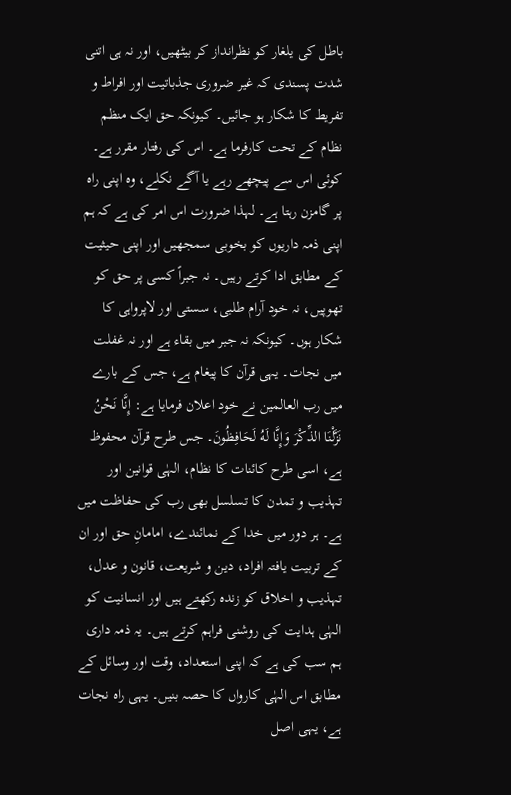باطل کی یلغار کو نظرانداز کر بیٹھیں، اور نہ ہی اتنی شدت پسندی کہ غیر ضروری جذباتیت اور افراط و تفریط کا شکار ہو جائیں۔ کیونکہ حق ایک منظم نظام کے تحت کارفرما ہے۔ اس کی رفتار مقرر ہے۔ کوئی اس سے پیچھے رہے یا آگے نکلے، وہ اپنی راہ پر گامزن رہتا ہے۔ لہذا ضرورت اس امر کی ہے کہ ہم اپنی ذمہ داریوں کو بخوبی سمجھیں اور اپنی حیثیت کے مطابق ادا کرتے رہیں۔ نہ جبراً کسی پر حق کو تھوپیں، نہ خود آرام طلبی، سستی اور لاپرواہی کا شکار ہوں۔ کیونکہ نہ جبر میں بقاء ہے اور نہ غفلت میں نجات۔ یہی قرآن کا پیغام ہے، جس کے بارے میں رب العالمین نے خود اعلان فرمایا ہے: إِنَّا نَحْنُ نَزَّلْنَا الذِّكْرَ وَإِنَّا لَهُ لَحَافِظُونَ۔ جس طرح قرآن محفوظ ہے، اسی طرح کائنات کا نظام، الہٰی قوانین اور تہذیب و تمدن کا تسلسل بھی رب کی حفاظت میں ہے۔ ہر دور میں خدا کے نمائندے، امامانِ حق اور ان کے تربیت یافتہ افراد، دین و شریعت، قانون و عدل، تہذیب و اخلاق کو زندہ رکھتے ہیں اور انسانیت کو الہٰی ہدایت کی روشنی فراہم کرتے ہیں۔ یہ ذمہ داری ہم سب کی ہے کہ اپنی استعداد، وقت اور وسائل کے مطابق اس الہٰی کارواں کا حصہ بنیں۔ یہی راہ نجات ہے، یہی اصل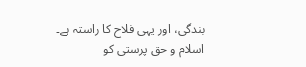بندگی، اور یہی فلاح کا راستہ ہے۔
اسلام و حق پرستی کو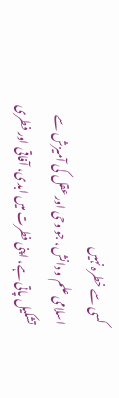کسی سے خطرہ نہیں
اسلامی علم و دانش، جو وحی اور عقل کی آمیزش سے تشکیل پاتی ہے، اپنی فطرت میں ابدی، آفاقی اور فطری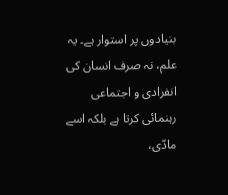بنیادوں پر استوار ہے۔ یہ علم، نہ صرف انسان کی انفرادی و اجتماعی رہنمائی کرتا ہے بلکہ اسے مادّی،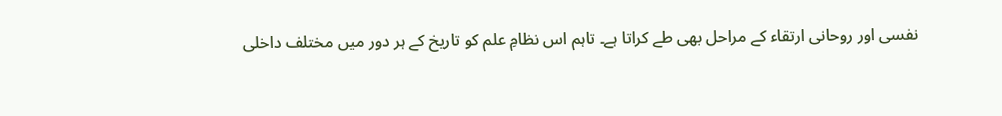نفسی اور روحانی ارتقاء کے مراحل بھی طے کراتا ہے۔ تاہم اس نظامِ علم کو تاریخ کے ہر دور میں مختلف داخلی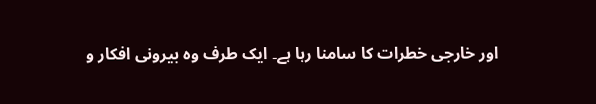اور خارجی خطرات کا سامنا رہا ہے۔ ایک طرف وہ بیرونی افکار و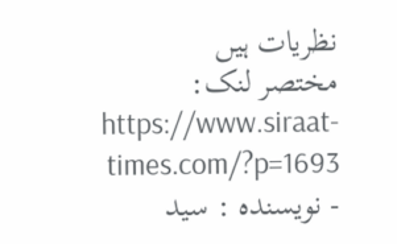نظریات ہیں
مختصر لنک: https://www.siraat-times.com/?p=1693
- نویسنده : سید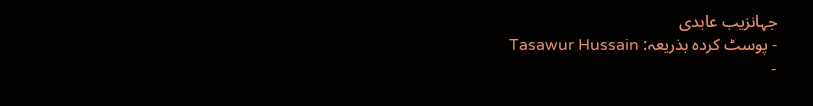جہانزیب عابدی
- پوسٹ کردہ بذریعہ: Tasawur Hussain
-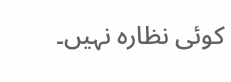کوئی نظارہ نہیں۔